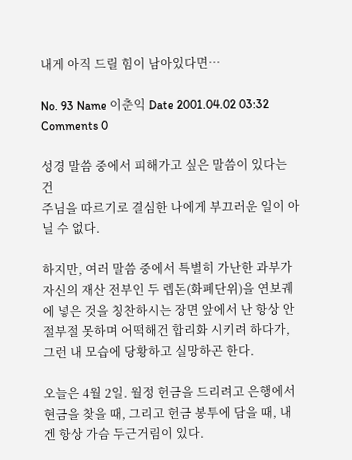내게 아직 드릴 힘이 남아있다면…

No. 93 Name 이춘익 Date 2001.04.02 03:32 Comments 0

성경 말씀 중에서 피해가고 싶은 말씀이 있다는 건
주님을 따르기로 결심한 나에게 부끄러운 일이 아닐 수 없다.

하지만, 여러 말씀 중에서 특별히 가난한 과부가 자신의 재산 전부인 두 렙돈(화폐단위)을 연보궤에 넣은 것을 칭찬하시는 장면 앞에서 난 항상 안절부절 못하며 어떡해건 합리화 시키려 하다가, 그런 내 모습에 당황하고 실망하곤 한다.

오늘은 4월 2일. 월정 헌금을 드리려고 은행에서 현금을 찾을 때, 그리고 헌금 봉투에 담을 때, 내겐 항상 가슴 두근거림이 있다.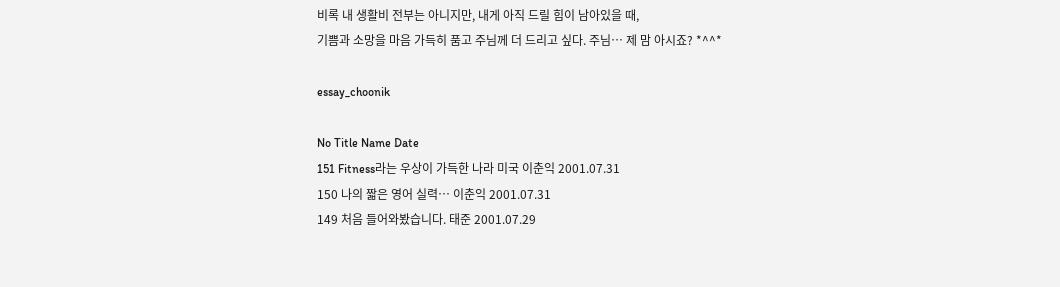비록 내 생활비 전부는 아니지만, 내게 아직 드릴 힘이 남아있을 때,
기쁨과 소망을 마음 가득히 품고 주님께 더 드리고 싶다. 주님… 제 맘 아시죠? *^^*

essay_choonik

No Title Name Date
151 Fitness라는 우상이 가득한 나라 미국 이춘익 2001.07.31
150 나의 짧은 영어 실력… 이춘익 2001.07.31
149 처음 들어와봤습니다. 태준 2001.07.29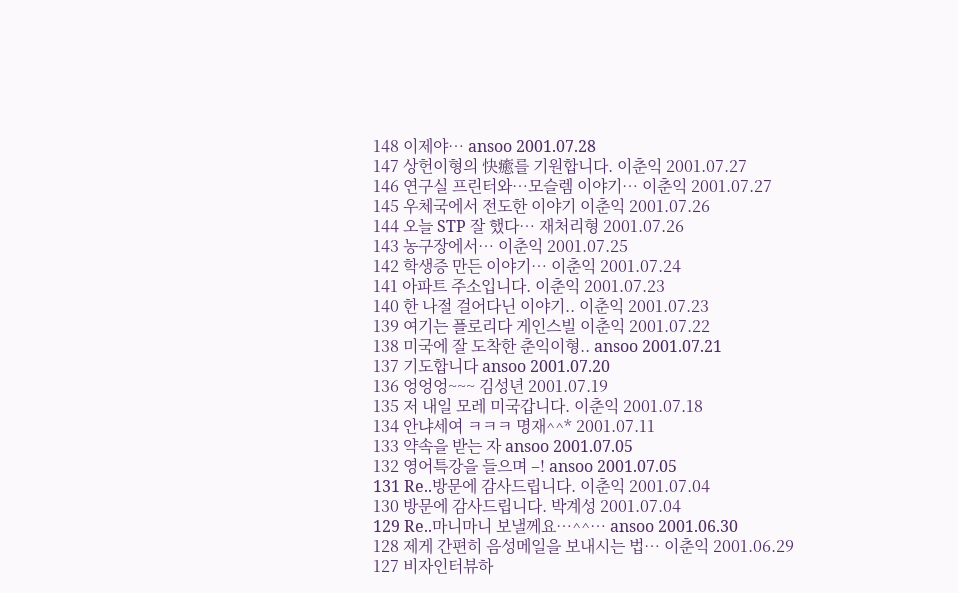148 이제야… ansoo 2001.07.28
147 상헌이형의 快癒를 기원합니다. 이춘익 2001.07.27
146 연구실 프린터와…모슬렘 이야기… 이춘익 2001.07.27
145 우체국에서 전도한 이야기 이춘익 2001.07.26
144 오늘 STP 잘 했다… 재처리형 2001.07.26
143 농구장에서… 이춘익 2001.07.25
142 학생증 만든 이야기… 이춘익 2001.07.24
141 아파트 주소입니다. 이춘익 2001.07.23
140 한 나절 걸어다닌 이야기.. 이춘익 2001.07.23
139 여기는 플로리다 게인스빌 이춘익 2001.07.22
138 미국에 잘 도착한 춘익이형.. ansoo 2001.07.21
137 기도합니다 ansoo 2001.07.20
136 엉엉엉~~~ 김성년 2001.07.19
135 저 내일 모레 미국갑니다. 이춘익 2001.07.18
134 안냐세여 ㅋㅋㅋ 명재^^* 2001.07.11
133 약속을 받는 자 ansoo 2001.07.05
132 영어특강을 들으며 –! ansoo 2001.07.05
131 Re..방문에 감사드립니다. 이춘익 2001.07.04
130 방문에 감사드립니다. 박계성 2001.07.04
129 Re..마니마니 보낼께요…^^… ansoo 2001.06.30
128 제게 간편히 음성메일을 보내시는 법… 이춘익 2001.06.29
127 비자인터뷰하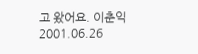고 왔어요. 이춘익 2001.06.26